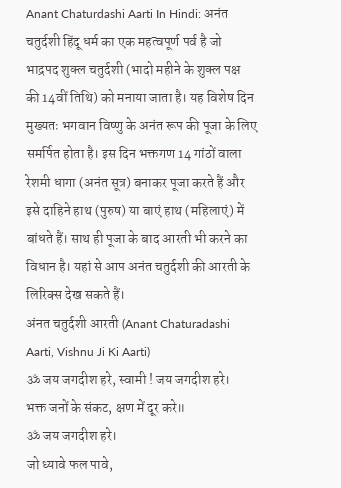Anant Chaturdashi Aarti In Hindi: अनंत चतुर्दशी हिंदू धर्म का एक महत्वपूर्ण पर्व है जो भाद्रपद शुक्ल चतुर्दशी (भादो महीने के शुक्ल पक्ष की 14वीं तिथि) को मनाया जाता है। यह विशेष दिन मुख्यतः भगवान विष्णु के अनंत रूप की पूजा के लिए समर्पित होता है। इस दिन भक्तगण 14 गांठों वाला रेशमी धागा (अनंत सूत्र) बनाकर पूजा करते हैं और इसे दाहिने हाथ (पुरुष) या बाएं हाथ (महिलाएं) में बांधते हैं। साथ ही पूजा के बाद आरती भी करने का विधान है। यहां से आप अनंत चतुर्दशी की आरती के लिरिक्स देख सकते हैं।
अंनत चतुर्दशी आरती (Anant Chaturadashi Aarti, Vishnu Ji Ki Aarti)
ॐ जय जगदीश हरे, स्वामी ! जय जगदीश हरे।
भक्त जनों के संकट, क्षण में दूर करे॥
ॐ जय जगदीश हरे।
जो ध्यावे फल पावे,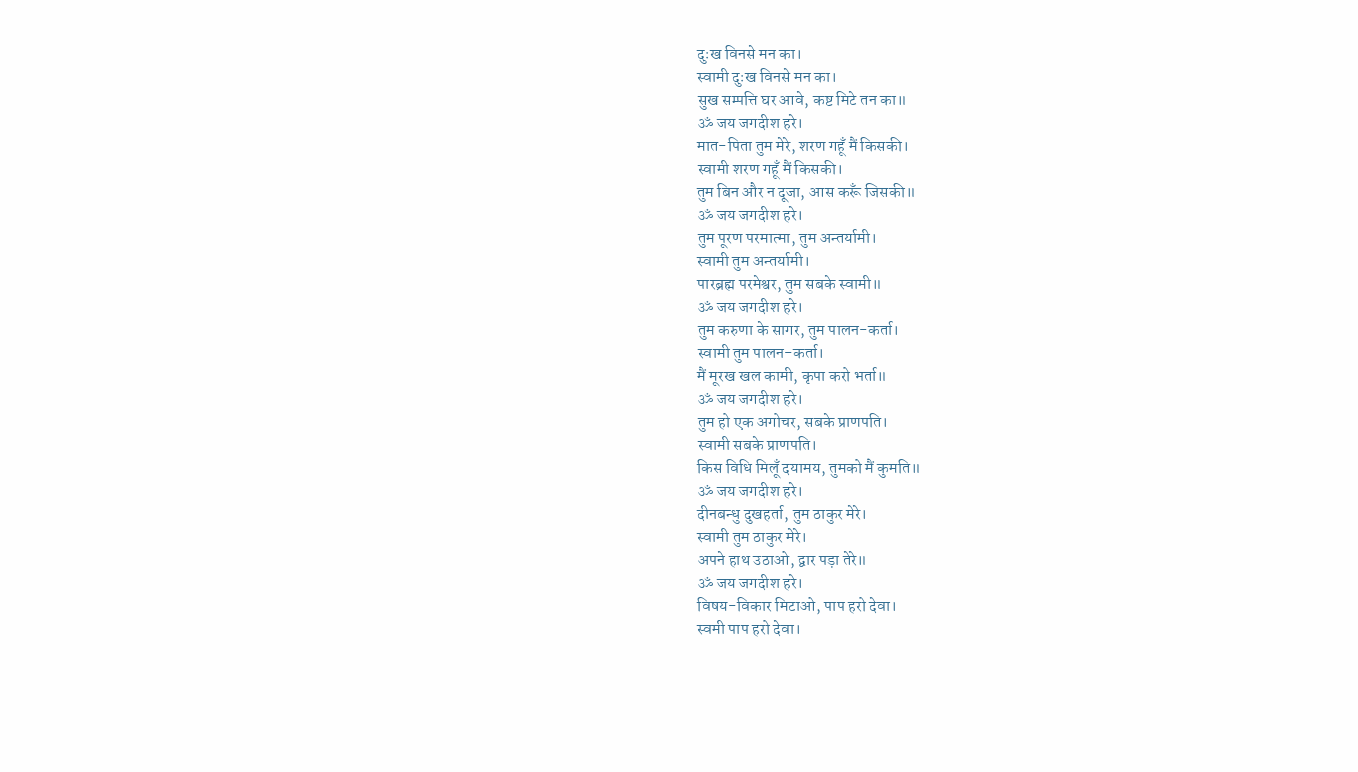दुःख विनसे मन का।
स्वामी दुःख विनसे मन का।
सुख सम्पत्ति घर आवे, कष्ट मिटे तन का॥
ॐ जय जगदीश हरे।
मात-पिता तुम मेरे, शरण गहूँ मैं किसकी।
स्वामी शरण गहूँ मैं किसकी।
तुम बिन और न दूजा, आस करूँ जिसकी॥
ॐ जय जगदीश हरे।
तुम पूरण परमात्मा, तुम अन्तर्यामी।
स्वामी तुम अन्तर्यामी।
पारब्रह्म परमेश्वर, तुम सबके स्वामी॥
ॐ जय जगदीश हरे।
तुम करुणा के सागर, तुम पालन-कर्ता।
स्वामी तुम पालन-कर्ता।
मैं मूरख खल कामी, कृपा करो भर्ता॥
ॐ जय जगदीश हरे।
तुम हो एक अगोचर, सबके प्राणपति।
स्वामी सबके प्राणपति।
किस विधि मिलूँ दयामय, तुमको मैं कुमति॥
ॐ जय जगदीश हरे।
दीनबन्धु दुखहर्ता, तुम ठाकुर मेरे।
स्वामी तुम ठाकुर मेरे।
अपने हाथ उठाओ, द्वार पड़ा तेरे॥
ॐ जय जगदीश हरे।
विषय-विकार मिटाओ, पाप हरो देवा।
स्वमी पाप हरो देवा।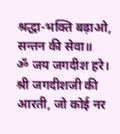श्रद्धा-भक्ति बढ़ाओ, सन्तन की सेवा॥
ॐ जय जगदीश हरे।
श्री जगदीशजी की आरती, जो कोई नर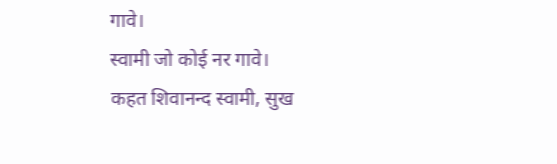गावे।
स्वामी जो कोई नर गावे।
कहत शिवानन्द स्वामी, सुख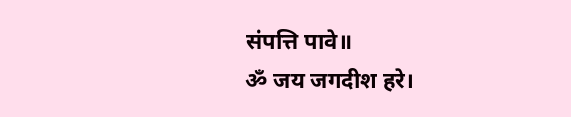संपत्ति पावे॥
ॐ जय जगदीश हरे।